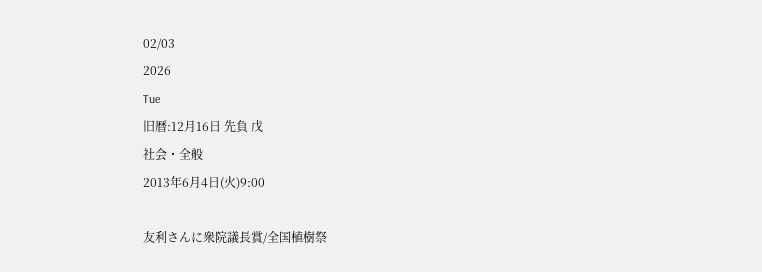02/03
2026
Tue
旧暦:12月16日 先負 戊
社会・全般
2013年6月4日(火)9:00

友利さんに衆院議長賞/全国植樹祭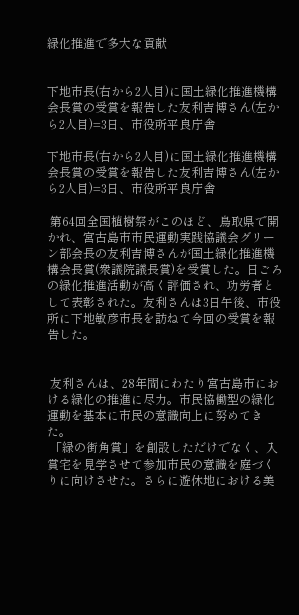緑化推進で多大な貢献


下地市長(右から2人目)に国土緑化推進機構会長賞の受賞を報告した友利吉博さん(左から2人目)=3日、市役所平良庁舎

下地市長(右から2人目)に国土緑化推進機構会長賞の受賞を報告した友利吉博さん(左から2人目)=3日、市役所平良庁舎

 第64回全国植樹祭がこのほど、鳥取県で開かれ、宮古島市市民運動実践協議会グリーン部会長の友利吉博さんが国土緑化推進機構会長賞(衆議院議長賞)を受賞した。日ごろの緑化推進活動が高く評価され、功労者として表彰された。友利さんは3日午後、市役所に下地敏彦市長を訪ねて今回の受賞を報告した。


 友利さんは、28年間にわたり宮古島市における緑化の推進に尽力。市民協働型の緑化運動を基本に市民の意識向上に努めてきた。
 「緑の街角賞」を創設しただけでなく、入賞宅を見学させて参加市民の意識を庭づくりに向けさせた。さらに遊休地における美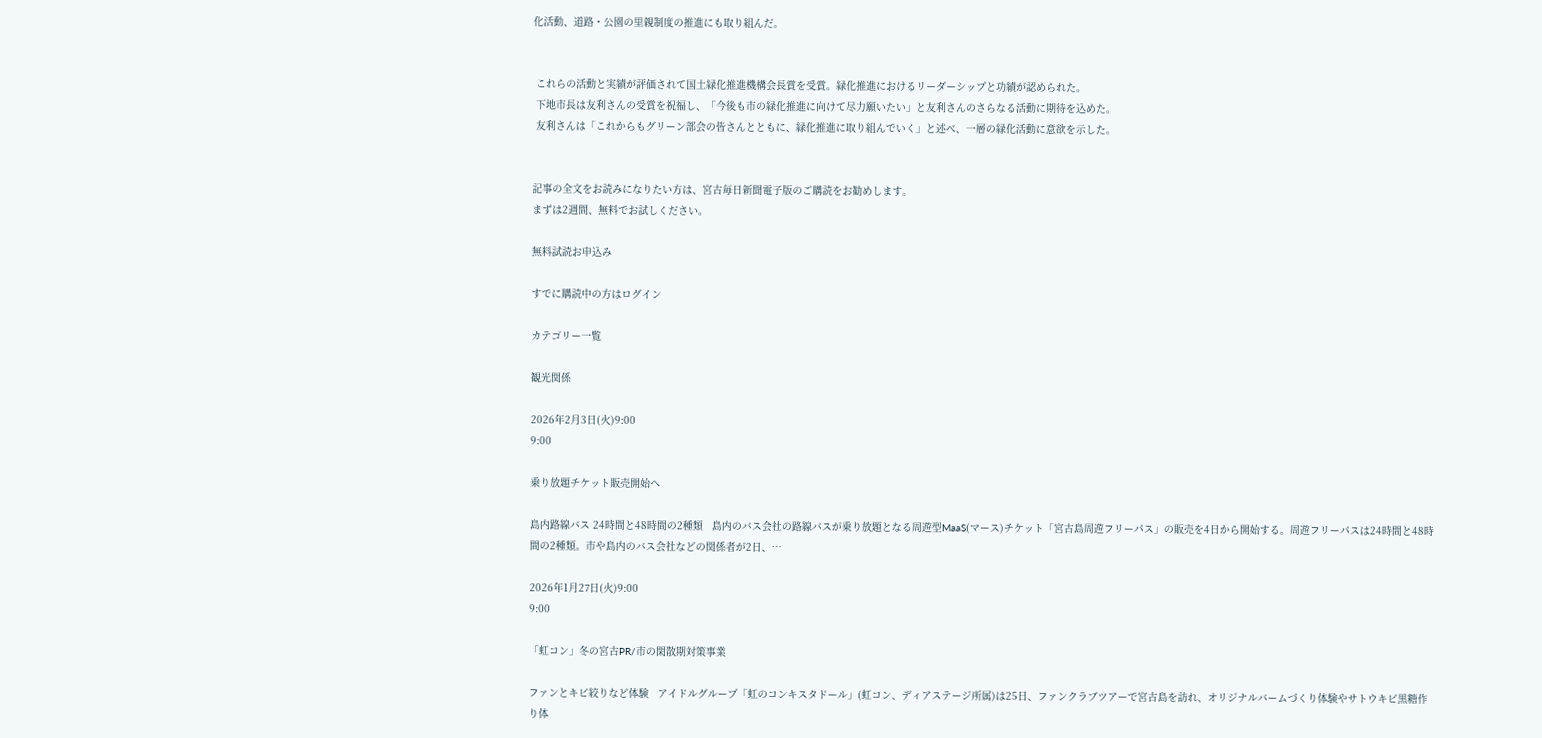化活動、道路・公園の里親制度の推進にも取り組んだ。


 これらの活動と実績が評価されて国土緑化推進機構会長賞を受賞。緑化推進におけるリーダーシップと功績が認められた。
 下地市長は友利さんの受賞を祝福し、「今後も市の緑化推進に向けて尽力願いたい」と友利さんのさらなる活動に期待を込めた。
 友利さんは「これからもグリーン部会の皆さんとともに、緑化推進に取り組んでいく」と述べ、一層の緑化活動に意欲を示した。


記事の全文をお読みになりたい方は、宮古毎日新聞電子版のご購読をお勧めします。
まずは2週間、無料でお試しください。

無料試読お申込み

すでに購読中の方はログイン

カテゴリー一覧

観光関係

2026年2月3日(火)9:00
9:00

乗り放題チケット販売開始へ

島内路線バス 24時間と48時間の2種類   島内のバス会社の路線バスが乗り放題となる周遊型MaaS(マース)チケット「宮古島周遊フリーパス」の販売を4日から開始する。周遊フリーパスは24時間と48時間の2種類。市や島内のバス会社などの関係者が2日、…

2026年1月27日(火)9:00
9:00

「虹コン」冬の宮古PR/市の閑散期対策事業

ファンとキビ絞りなど体験   アイドルグループ「虹のコンキスタドール」(虹コン、ディアステージ所属)は25日、ファンクラブツアーで宮古島を訪れ、オリジナルバームづくり体験やサトウキビ黒糖作り体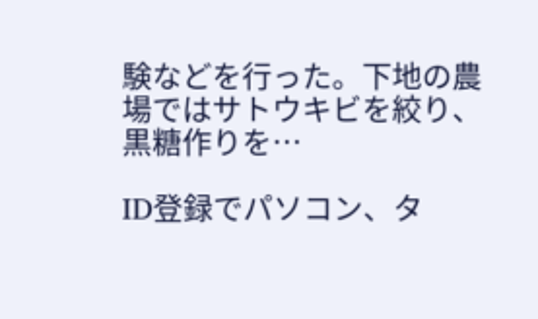験などを行った。下地の農場ではサトウキビを絞り、黒糖作りを…

ID登録でパソコン、タ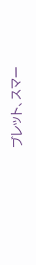ブレット、スマー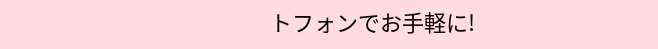トフォンでお手軽に!